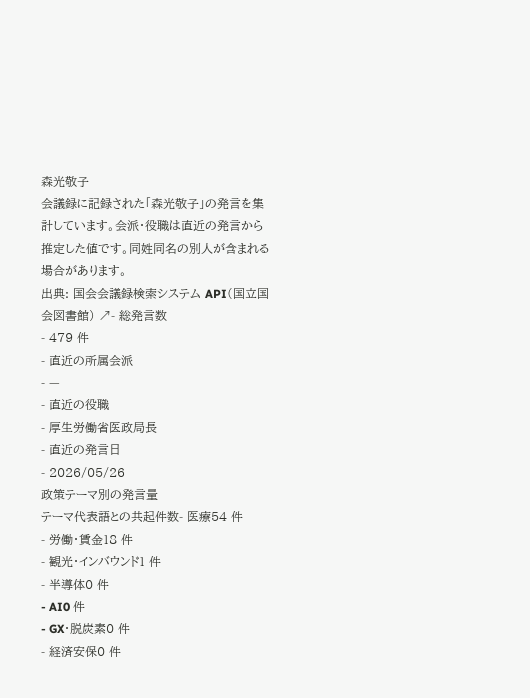森光敬子
会議録に記録された「森光敬子」の発言を集計しています。会派・役職は直近の発言から推定した値です。同姓同名の別人が含まれる場合があります。
出典: 国会会議録検索システム API(国立国会図書館) ↗- 総発言数
- 479 件
- 直近の所属会派
- —
- 直近の役職
- 厚生労働省医政局長
- 直近の発言日
- 2026/05/26
政策テーマ別の発言量
テーマ代表語との共起件数- 医療54 件
- 労働・賃金18 件
- 観光・インバウンド1 件
- 半導体0 件
- AI0 件
- GX・脱炭素0 件
- 経済安保0 件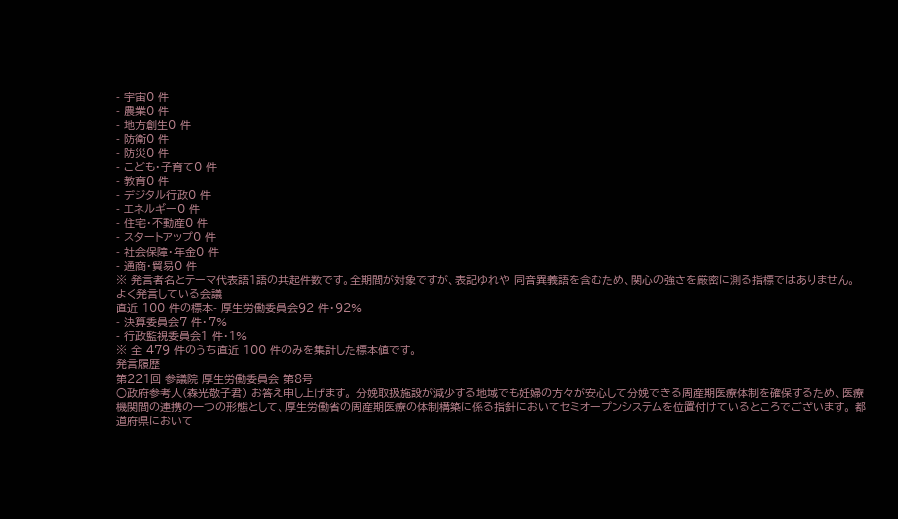- 宇宙0 件
- 農業0 件
- 地方創生0 件
- 防衛0 件
- 防災0 件
- こども・子育て0 件
- 教育0 件
- デジタル行政0 件
- エネルギー0 件
- 住宅・不動産0 件
- スタートアップ0 件
- 社会保障・年金0 件
- 通商・貿易0 件
※ 発言者名とテーマ代表語1語の共起件数です。全期間が対象ですが、表記ゆれや 同音異義語を含むため、関心の強さを厳密に測る指標ではありません。
よく発言している会議
直近 100 件の標本- 厚生労働委員会92 件・92%
- 決算委員会7 件・7%
- 行政監視委員会1 件・1%
※ 全 479 件のうち直近 100 件のみを集計した標本値です。
発言履歴
第221回 参議院 厚生労働委員会 第8号
○政府参考人(森光敬子君) お答え申し上げます。 分娩取扱施設が減少する地域でも妊婦の方々が安心して分娩できる周産期医療体制を確保するため、医療機関間の連携の一つの形態として、厚生労働省の周産期医療の体制構築に係る指針においてセミオープンシステムを位置付けているところでございます。 都道府県において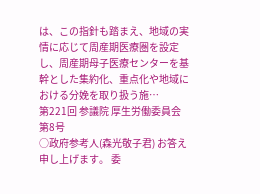は、この指針も踏まえ、地域の実情に応じて周産期医療圏を設定し、周産期母子医療センターを基幹とした集約化、重点化や地域における分娩を取り扱う施…
第221回 参議院 厚生労働委員会 第8号
○政府参考人(森光敬子君) お答え申し上げます。 委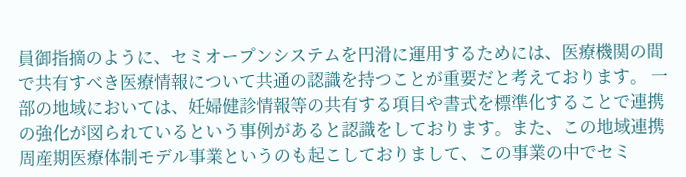員御指摘のように、セミオープンシステムを円滑に運用するためには、医療機関の間で共有すべき医療情報について共通の認識を持つことが重要だと考えております。 一部の地域においては、妊婦健診情報等の共有する項目や書式を標準化することで連携の強化が図られているという事例があると認識をしております。また、この地域連携周産期医療体制モデル事業というのも起こしておりまして、この事業の中でセミ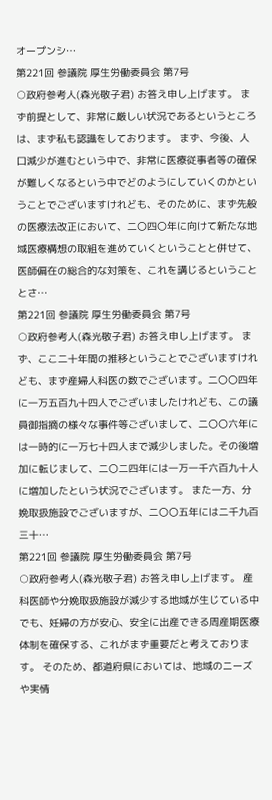オープンシ…
第221回 参議院 厚生労働委員会 第7号
○政府参考人(森光敬子君) お答え申し上げます。 まず前提として、非常に厳しい状況であるというところは、まず私も認識をしております。 まず、今後、人口減少が進むという中で、非常に医療従事者等の確保が難しくなるという中でどのようにしていくのかということでございますけれども、そのために、まず先般の医療法改正において、二〇四〇年に向けて新たな地域医療構想の取組を進めていくということと併せて、医師偏在の総合的な対策を、これを講じるということとさ…
第221回 参議院 厚生労働委員会 第7号
○政府参考人(森光敬子君) お答え申し上げます。 まず、ここ二十年間の推移ということでございますけれども、まず産婦人科医の数でございます。二〇〇四年に一万五百九十四人でございましたけれども、この議員御指摘の様々な事件等ございまして、二〇〇六年には一時的に一万七十四人まで減少しました。その後増加に転じまして、二〇二四年には一万一千六百九十人に増加したという状況でございます。 また一方、分娩取扱施設でございますが、二〇〇五年には二千九百三十…
第221回 参議院 厚生労働委員会 第7号
○政府参考人(森光敬子君) お答え申し上げます。 産科医師や分娩取扱施設が減少する地域が生じている中でも、妊婦の方が安心、安全に出産できる周産期医療体制を確保する、これがまず重要だと考えております。 そのため、都道府県においては、地域のニーズや実情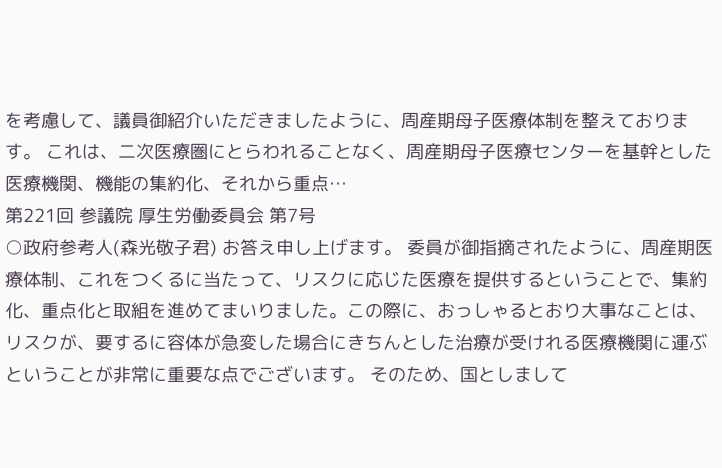を考慮して、議員御紹介いただきましたように、周産期母子医療体制を整えております。 これは、二次医療圏にとらわれることなく、周産期母子医療センターを基幹とした医療機関、機能の集約化、それから重点…
第221回 参議院 厚生労働委員会 第7号
○政府参考人(森光敬子君) お答え申し上げます。 委員が御指摘されたように、周産期医療体制、これをつくるに当たって、リスクに応じた医療を提供するということで、集約化、重点化と取組を進めてまいりました。この際に、おっしゃるとおり大事なことは、リスクが、要するに容体が急変した場合にきちんとした治療が受けれる医療機関に運ぶということが非常に重要な点でございます。 そのため、国としまして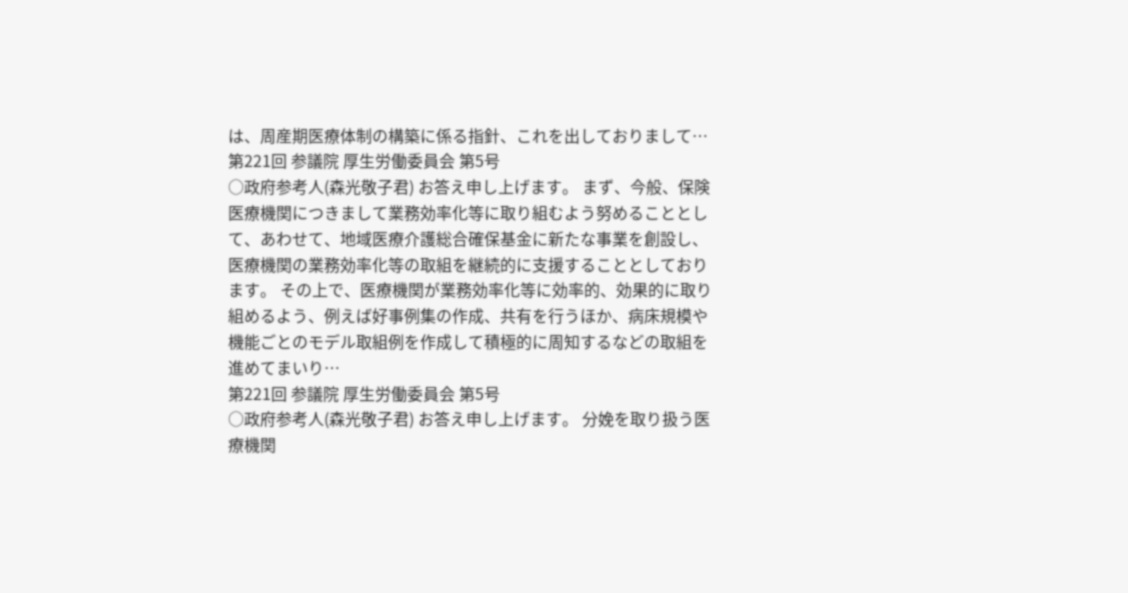は、周産期医療体制の構築に係る指針、これを出しておりまして…
第221回 参議院 厚生労働委員会 第5号
○政府参考人(森光敬子君) お答え申し上げます。 まず、今般、保険医療機関につきまして業務効率化等に取り組むよう努めることとして、あわせて、地域医療介護総合確保基金に新たな事業を創設し、医療機関の業務効率化等の取組を継続的に支援することとしております。 その上で、医療機関が業務効率化等に効率的、効果的に取り組めるよう、例えば好事例集の作成、共有を行うほか、病床規模や機能ごとのモデル取組例を作成して積極的に周知するなどの取組を進めてまいり…
第221回 参議院 厚生労働委員会 第5号
○政府参考人(森光敬子君) お答え申し上げます。 分娩を取り扱う医療機関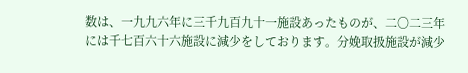数は、一九九六年に三千九百九十一施設あったものが、二〇二三年には千七百六十六施設に減少をしております。分娩取扱施設が減少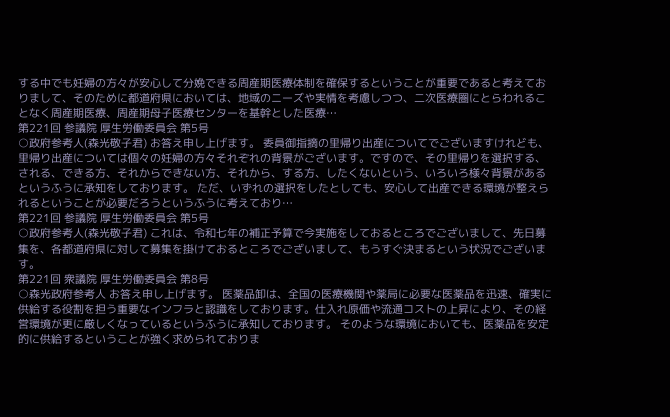する中でも妊婦の方々が安心して分娩できる周産期医療体制を確保するということが重要であると考えておりまして、そのために都道府県においては、地域のニーズや実情を考慮しつつ、二次医療圏にとらわれることなく周産期医療、周産期母子医療センターを基幹とした医療…
第221回 参議院 厚生労働委員会 第5号
○政府参考人(森光敬子君) お答え申し上げます。 委員御指摘の里帰り出産についてでございますけれども、里帰り出産については個々の妊婦の方々それぞれの背景がございます。ですので、その里帰りを選択する、される、できる方、それからできない方、それから、する方、したくないという、いろいろ様々背景があるというふうに承知をしております。 ただ、いずれの選択をしたとしても、安心して出産できる環境が整えられるということが必要だろうというふうに考えており…
第221回 参議院 厚生労働委員会 第5号
○政府参考人(森光敬子君) これは、令和七年の補正予算で今実施をしておるところでございまして、先日募集を、各都道府県に対して募集を掛けておるところでございまして、もうすぐ決まるという状況でございます。
第221回 衆議院 厚生労働委員会 第8号
○森光政府参考人 お答え申し上げます。 医薬品卸は、全国の医療機関や薬局に必要な医薬品を迅速、確実に供給する役割を担う重要なインフラと認識をしております。仕入れ原価や流通コストの上昇により、その経営環境が更に厳しくなっているというふうに承知しております。 そのような環境においても、医薬品を安定的に供給するということが強く求められておりま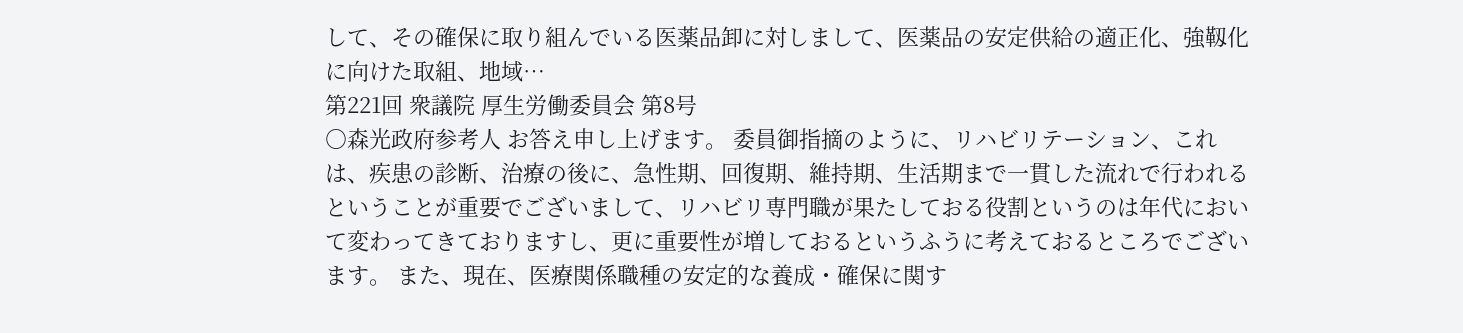して、その確保に取り組んでいる医薬品卸に対しまして、医薬品の安定供給の適正化、強靱化に向けた取組、地域…
第221回 衆議院 厚生労働委員会 第8号
○森光政府参考人 お答え申し上げます。 委員御指摘のように、リハビリテーション、これは、疾患の診断、治療の後に、急性期、回復期、維持期、生活期まで一貫した流れで行われるということが重要でございまして、リハビリ専門職が果たしておる役割というのは年代において変わってきておりますし、更に重要性が増しておるというふうに考えておるところでございます。 また、現在、医療関係職種の安定的な養成・確保に関す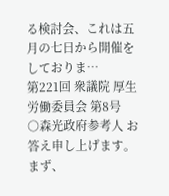る検討会、これは五月の七日から開催をしておりま…
第221回 衆議院 厚生労働委員会 第8号
○森光政府参考人 お答え申し上げます。 まず、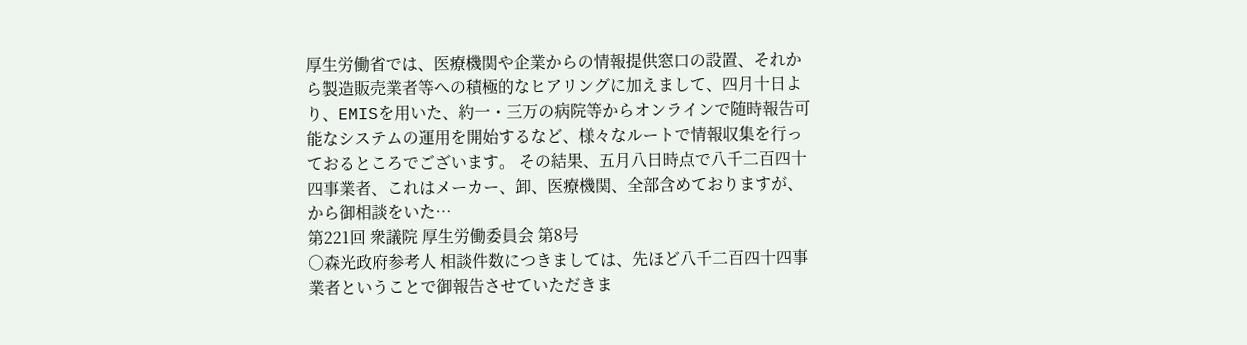厚生労働省では、医療機関や企業からの情報提供窓口の設置、それから製造販売業者等への積極的なヒアリングに加えまして、四月十日より、EMISを用いた、約一・三万の病院等からオンラインで随時報告可能なシステムの運用を開始するなど、様々なルートで情報収集を行っておるところでございます。 その結果、五月八日時点で八千二百四十四事業者、これはメーカー、卸、医療機関、全部含めておりますが、から御相談をいた…
第221回 衆議院 厚生労働委員会 第8号
○森光政府参考人 相談件数につきましては、先ほど八千二百四十四事業者ということで御報告させていただきま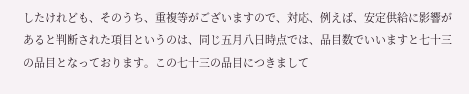したけれども、そのうち、重複等がございますので、対応、例えば、安定供給に影響があると判断された項目というのは、同じ五月八日時点では、品目数でいいますと七十三の品目となっております。この七十三の品目につきまして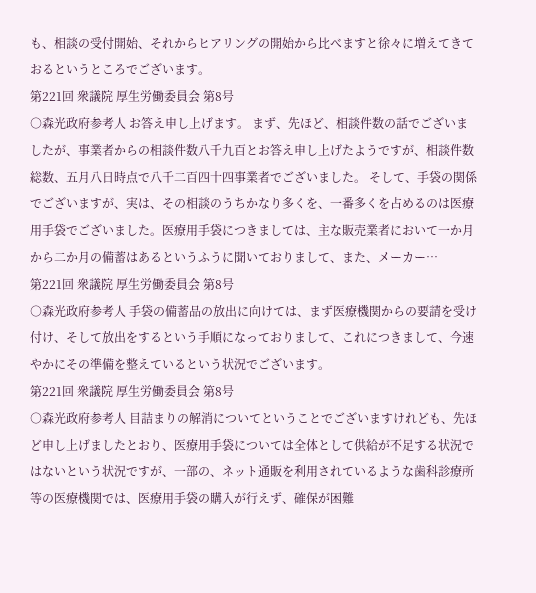も、相談の受付開始、それからヒアリングの開始から比べますと徐々に増えてきておるというところでございます。
第221回 衆議院 厚生労働委員会 第8号
○森光政府参考人 お答え申し上げます。 まず、先ほど、相談件数の話でございましたが、事業者からの相談件数八千九百とお答え申し上げたようですが、相談件数総数、五月八日時点で八千二百四十四事業者でございました。 そして、手袋の関係でございますが、実は、その相談のうちかなり多くを、一番多くを占めるのは医療用手袋でございました。医療用手袋につきましては、主な販売業者において一か月から二か月の備蓄はあるというふうに聞いておりまして、また、メーカー…
第221回 衆議院 厚生労働委員会 第8号
○森光政府参考人 手袋の備蓄品の放出に向けては、まず医療機関からの要請を受け付け、そして放出をするという手順になっておりまして、これにつきまして、今速やかにその準備を整えているという状況でございます。
第221回 衆議院 厚生労働委員会 第8号
○森光政府参考人 目詰まりの解消についてということでございますけれども、先ほど申し上げましたとおり、医療用手袋については全体として供給が不足する状況ではないという状況ですが、一部の、ネット通販を利用されているような歯科診療所等の医療機関では、医療用手袋の購入が行えず、確保が困難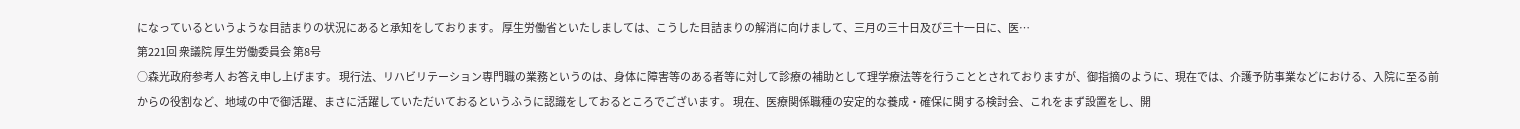になっているというような目詰まりの状況にあると承知をしております。 厚生労働省といたしましては、こうした目詰まりの解消に向けまして、三月の三十日及び三十一日に、医…
第221回 衆議院 厚生労働委員会 第8号
○森光政府参考人 お答え申し上げます。 現行法、リハビリテーション専門職の業務というのは、身体に障害等のある者等に対して診療の補助として理学療法等を行うこととされておりますが、御指摘のように、現在では、介護予防事業などにおける、入院に至る前からの役割など、地域の中で御活躍、まさに活躍していただいておるというふうに認識をしておるところでございます。 現在、医療関係職種の安定的な養成・確保に関する検討会、これをまず設置をし、開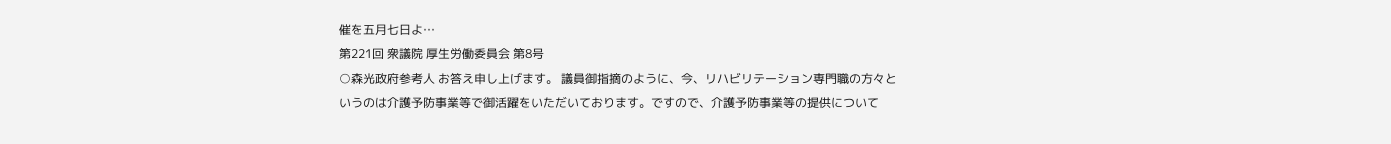催を五月七日よ…
第221回 衆議院 厚生労働委員会 第8号
○森光政府参考人 お答え申し上げます。 議員御指摘のように、今、リハビリテーション専門職の方々というのは介護予防事業等で御活躍をいただいております。ですので、介護予防事業等の提供について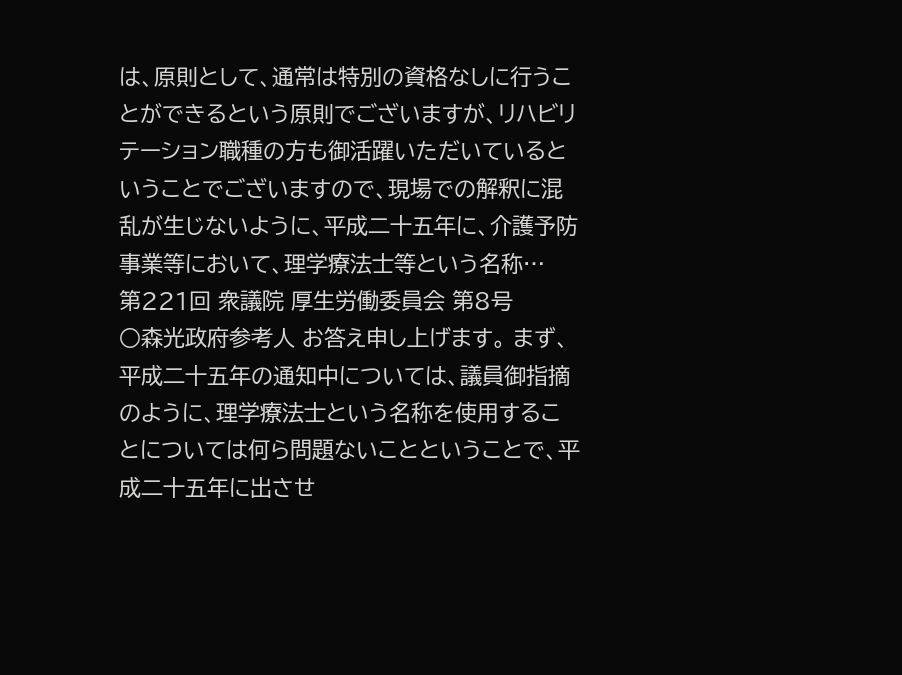は、原則として、通常は特別の資格なしに行うことができるという原則でございますが、リハビリテーション職種の方も御活躍いただいているということでございますので、現場での解釈に混乱が生じないように、平成二十五年に、介護予防事業等において、理学療法士等という名称…
第221回 衆議院 厚生労働委員会 第8号
○森光政府参考人 お答え申し上げます。 まず、平成二十五年の通知中については、議員御指摘のように、理学療法士という名称を使用することについては何ら問題ないことということで、平成二十五年に出させ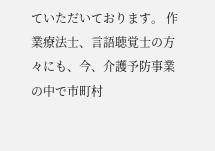ていただいております。 作業療法士、言語聴覚士の方々にも、今、介護予防事業の中で市町村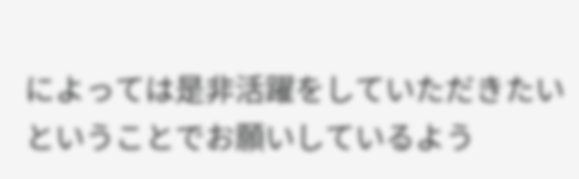によっては是非活躍をしていただきたいということでお願いしているよう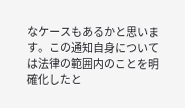なケースもあるかと思います。この通知自身については法律の範囲内のことを明確化したと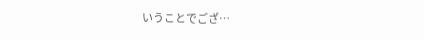いうことでござ…